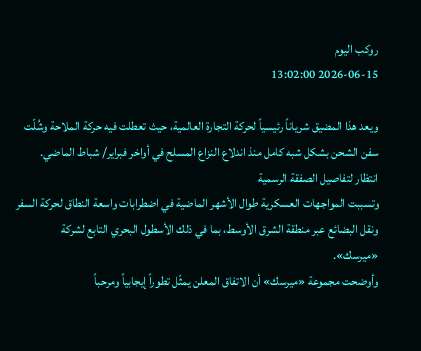روكب اليوم
2026-06-15 13:02:00

ويعد هذا المضيق شرياناً رئيسياً لحركة التجارة العالمية، حيث تعطلت فيه حركة الملاحة وشُلّت سفن الشحن بشكل شبه كامل منذ اندلاع النزاع المسلح في أواخر فبراير/ شباط الماضي.
انتظار لتفاصيل الصفقة الرسمية
وتسببت المواجهات العسكرية طوال الأشهر الماضية في اضطرابات واسعة النطاق لحركة السفر ونقل البضائع عبر منطقة الشرق الأوسط، بما في ذلك الأسطول البحري التابع لشركة «ميرسك».
وأوضحت مجموعة «ميرسك» أن الاتفاق المعلن يمثّل تطوراً إيجابياً ومرحباً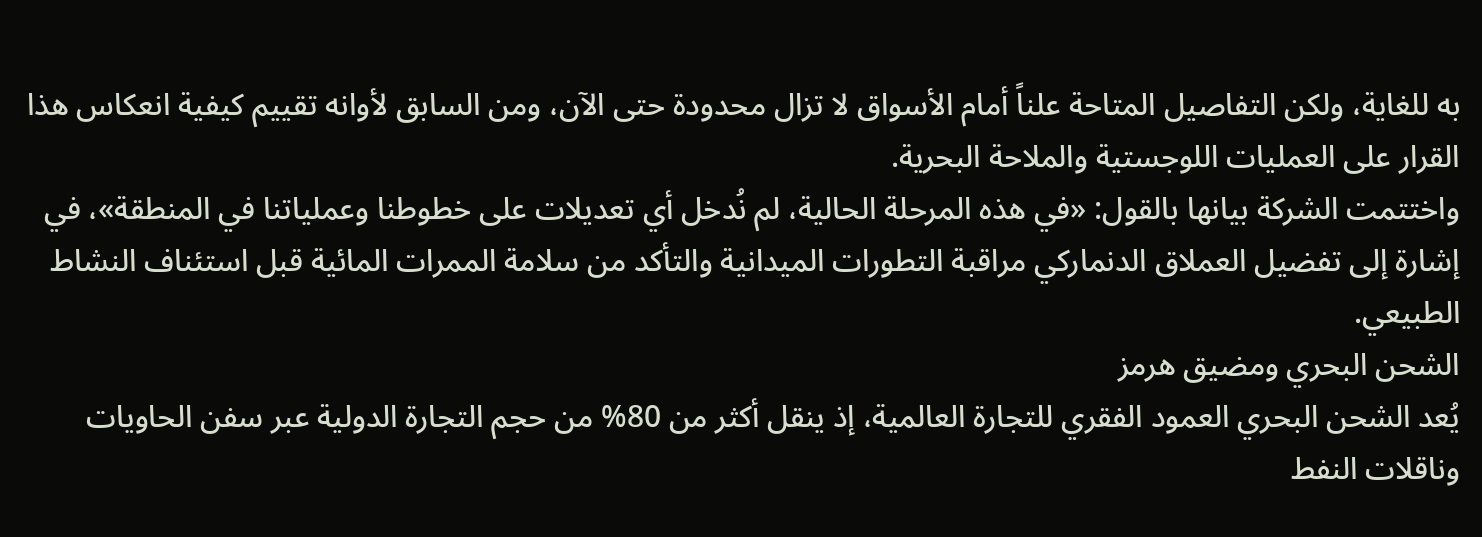به للغاية، ولكن التفاصيل المتاحة علناً أمام الأسواق لا تزال محدودة حتى الآن، ومن السابق لأوانه تقييم كيفية انعكاس هذا القرار على العمليات اللوجستية والملاحة البحرية.
واختتمت الشركة بيانها بالقول: «في هذه المرحلة الحالية، لم نُدخل أي تعديلات على خطوطنا وعملياتنا في المنطقة»، في إشارة إلى تفضيل العملاق الدنماركي مراقبة التطورات الميدانية والتأكد من سلامة الممرات المائية قبل استئناف النشاط الطبيعي.
الشحن البحري ومضيق هرمز
يُعد الشحن البحري العمود الفقري للتجارة العالمية، إذ ينقل أكثر من 80% من حجم التجارة الدولية عبر سفن الحاويات وناقلات النفط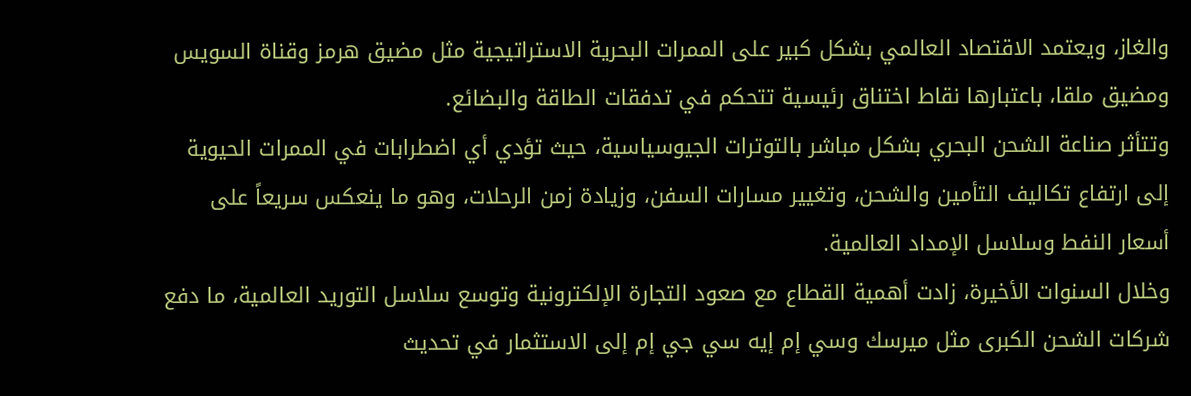والغاز، ويعتمد الاقتصاد العالمي بشكل كبير على الممرات البحرية الاستراتيجية مثل مضيق هرمز وقناة السويس ومضيق ملقا، باعتبارها نقاط اختناق رئيسية تتحكم في تدفقات الطاقة والبضائع.
وتتأثر صناعة الشحن البحري بشكل مباشر بالتوترات الجيوسياسية، حيث تؤدي أي اضطرابات في الممرات الحيوية إلى ارتفاع تكاليف التأمين والشحن، وتغيير مسارات السفن، وزيادة زمن الرحلات، وهو ما ينعكس سريعاً على أسعار النفط وسلاسل الإمداد العالمية.
وخلال السنوات الأخيرة، زادت أهمية القطاع مع صعود التجارة الإلكترونية وتوسع سلاسل التوريد العالمية، ما دفع شركات الشحن الكبرى مثل ميرسك وسي إم إيه سي جي إم إلى الاستثمار في تحديث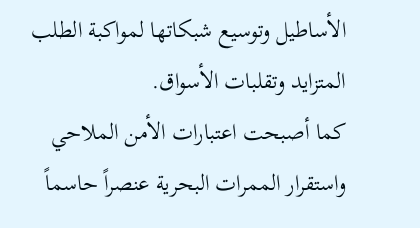الأساطيل وتوسيع شبكاتها لمواكبة الطلب المتزايد وتقلبات الأسواق.
كما أصبحت اعتبارات الأمن الملاحي واستقرار الممرات البحرية عنصراً حاسماً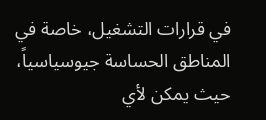في قرارات التشغيل، خاصة في المناطق الحساسة جيوسياسياً، حيث يمكن لأي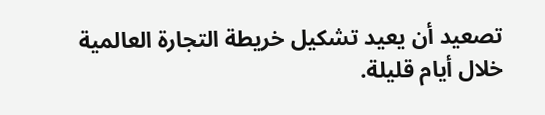تصعيد أن يعيد تشكيل خريطة التجارة العالمية خلال أيام قليلة.